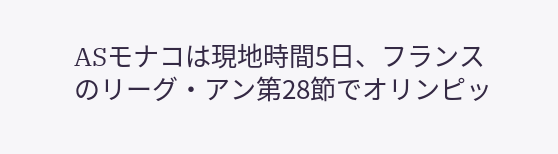ASモナコは現地時間5日、フランスのリーグ・アン第28節でオリンピッ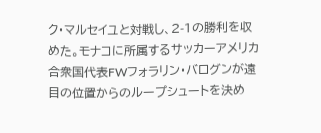ク・マルセイユと対戦し、2-1の勝利を収めた。モナコに所属するサッカーアメリカ合衆国代表FWフォラリン・バログンが遠目の位置からのループシュートを決め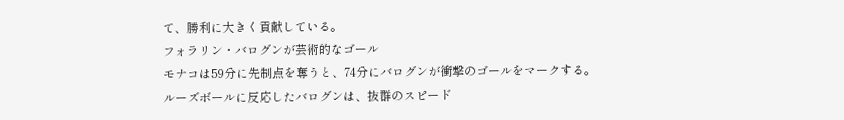て、勝利に大きく貢献している。
フォラリン・バログンが芸術的なゴール
モナコは59分に先制点を奪うと、74分にバログンが衝撃のゴールをマークする。
ルーズボールに反応したバログンは、抜群のスピード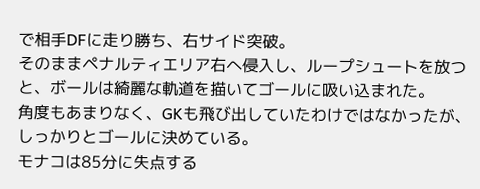で相手DFに走り勝ち、右サイド突破。
そのままペナルティエリア右へ侵入し、ループシュートを放つと、ボールは綺麗な軌道を描いてゴールに吸い込まれた。
角度もあまりなく、GKも飛び出していたわけではなかったが、しっかりとゴールに決めている。
モナコは85分に失点する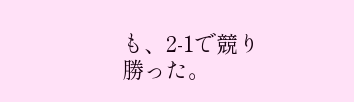も、2-1で競り勝った。